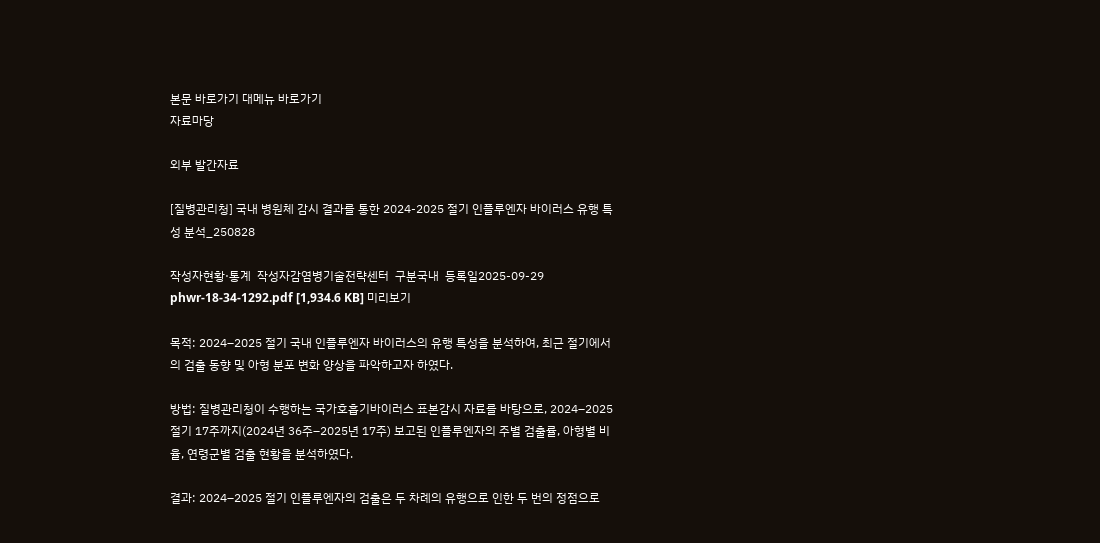본문 바로가기 대메뉴 바로가기
자료마당

외부 발간자료

[질병관리청] 국내 병원체 감시 결과를 통한 2024-2025 절기 인플루엔자 바이러스 유행 특성 분석_250828

작성자현황·통계  작성자감염병기술전략센터  구분국내  등록일2025-09-29
phwr-18-34-1292.pdf [1,934.6 KB] 미리보기

목적: 2024–2025 절기 국내 인플루엔자 바이러스의 유행 특성을 분석하여, 최근 절기에서의 검출 동향 및 아형 분포 변화 양상을 파악하고자 하였다.

방법: 질병관리청이 수행하는 국가호흡기바이러스 표본감시 자료를 바탕으로, 2024–2025 절기 17주까지(2024년 36주–2025년 17주) 보고된 인플루엔자의 주별 검출률, 아형별 비율, 연령군별 검출 현황을 분석하였다.

결과: 2024–2025 절기 인플루엔자의 검출은 두 차례의 유행으로 인한 두 번의 정점으로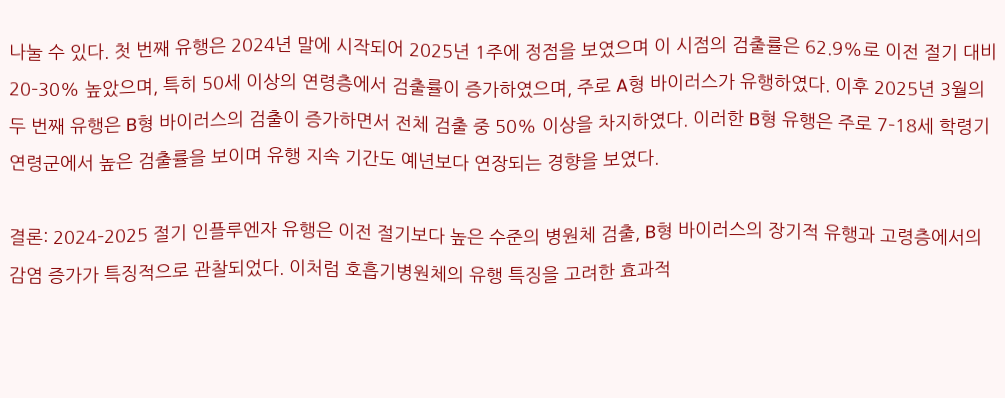나눌 수 있다. 첫 번째 유행은 2024년 말에 시작되어 2025년 1주에 정점을 보였으며 이 시점의 검출률은 62.9%로 이전 절기 대비 20–30% 높았으며, 특히 50세 이상의 연령층에서 검출률이 증가하였으며, 주로 A형 바이러스가 유행하였다. 이후 2025년 3월의 두 번째 유행은 B형 바이러스의 검출이 증가하면서 전체 검출 중 50% 이상을 차지하였다. 이러한 B형 유행은 주로 7–18세 학령기 연령군에서 높은 검출률을 보이며 유행 지속 기간도 예년보다 연장되는 경향을 보였다.

결론: 2024–2025 절기 인플루엔자 유행은 이전 절기보다 높은 수준의 병원체 검출, B형 바이러스의 장기적 유행과 고령층에서의 감염 증가가 특징적으로 관찰되었다. 이처럼 호흡기병원체의 유행 특징을 고려한 효과적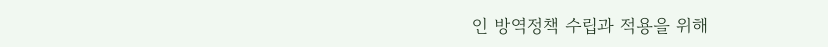인 방역정책 수립과 적용을 위해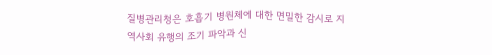질병관리청은 호흡기 병원체에 대한 면밀한 감시로 지역사회 유행의 조기 파악과 신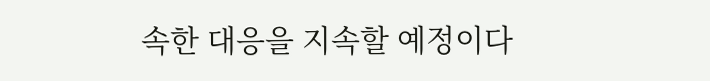속한 대응을 지속할 예정이다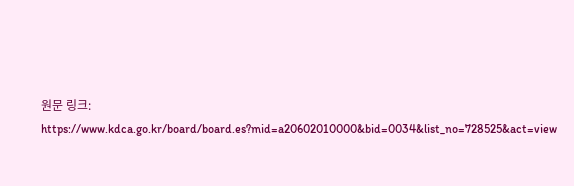원문 링크:  https://www.kdca.go.kr/board/board.es?mid=a20602010000&bid=0034&list_no=728525&act=view